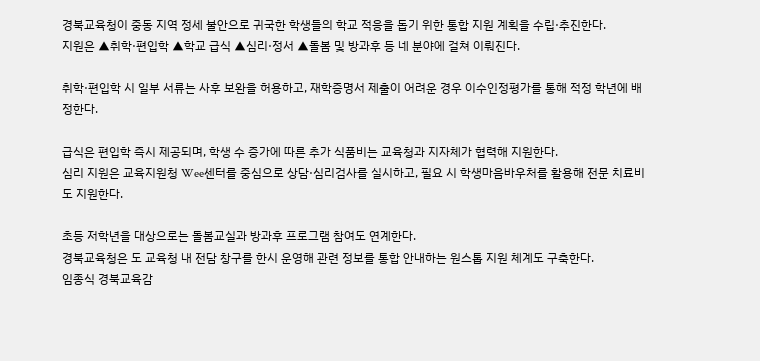경북교육청이 중동 지역 정세 불안으로 귀국한 학생들의 학교 적응을 돕기 위한 통합 지원 계획을 수립·추진한다.
지원은 ▲취학·편입학 ▲학교 급식 ▲심리·정서 ▲돌봄 및 방과후 등 네 분야에 걸쳐 이뤄진다.

취학·편입학 시 일부 서류는 사후 보완을 허용하고, 재학증명서 제출이 어려운 경우 이수인정평가를 통해 적정 학년에 배정한다.

급식은 편입학 즉시 제공되며, 학생 수 증가에 따른 추가 식품비는 교육청과 지자체가 협력해 지원한다.
심리 지원은 교육지원청 Wee센터를 중심으로 상담·심리검사를 실시하고, 필요 시 학생마음바우처를 활용해 전문 치료비도 지원한다.

초등 저학년을 대상으로는 돌봄교실과 방과후 프로그램 참여도 연계한다.
경북교육청은 도 교육청 내 전담 창구를 한시 운영해 관련 정보를 통합 안내하는 원스톱 지원 체계도 구축한다.
임종식 경북교육감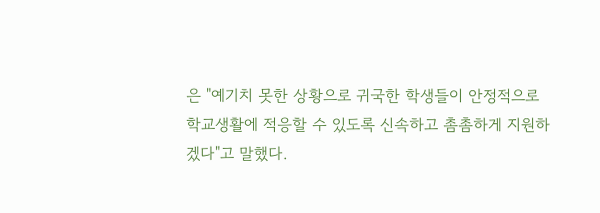은 "예기치 못한 상황으로 귀국한 학생들이 안정적으로 학교생활에 적응할 수 있도록 신속하고 촘촘하게 지원하겠다"고 말했다.